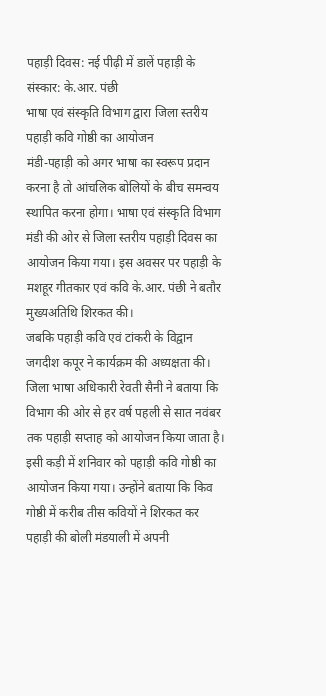पहाड़ी दिवस: नई पीढ़ी में डालें पहाड़ी के संस्कार: के.आर. पंछी
भाषा एवं संस्कृति विभाग द्वारा जिला स्तरीय पहाड़ी कवि गोष्ठी का आयोजन
मंडी-पहाड़ी को अगर भाषा का स्वरूप प्रदान करना है तो आंचलिक बोलियों के बीच समन्वय स्थापित करना होगा। भाषा एवं संस्कृति विभाग मंडी की ओर से जिला स्तरीय पहाड़ी दिवस का आयोजन किया गया। इस अवसर पर पहाड़ी के मशहूर गीतकार एवं कवि के.आर. पंछी ने बतौर मुख्यअतिथि शिरकत की।
जबकि पहाड़ी कवि एवं टांकरी के विद्वान जगदीश कपूर ने कार्यक्रम की अध्यक्षता की। जिला भाषा अधिकारी रेवती सैनी ने बताया कि विभाग की ओर से हर वर्ष पहली से सात नवंबर तक पहाड़ी सप्ताह को आयोजन किया जाता है। इसी कड़ी में शनिवार को पहाड़ी कवि गोष्ठी का आयोजन किया गया। उन्होंने बताया कि किव गोष्ठी में करीब तीस कवियों ने शिरकत कर पहाड़ी की बोली मंडयाली में अपनी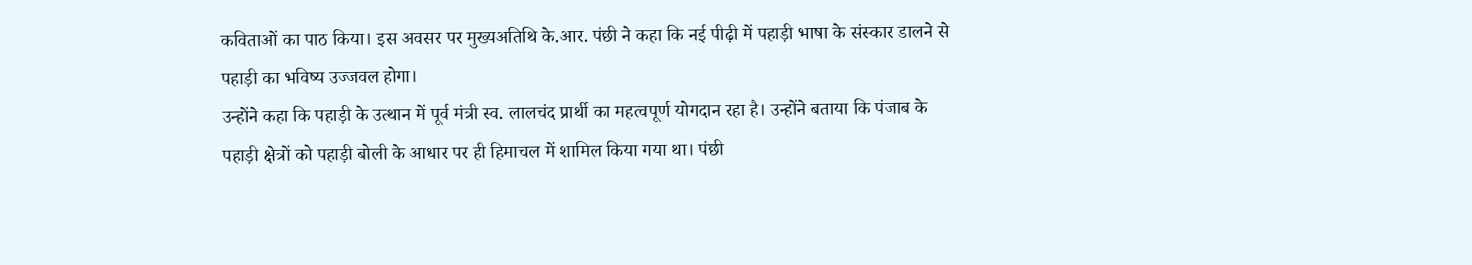कविताओं का पाठ किया। इस अवसर पर मुख्यअतिथि के.आर. पंछी ने कहा कि नई पीढ़ी में पहाड़ी भाषा के संस्कार डालने से पहाड़ी का भविष्य उज्जवल होगा।
उन्होंने कहा कि पहाड़ी के उत्थान में पूर्व मंत्री स्व. लालचंद प्रार्थी का महत्वपूर्ण योगदान रहा है। उन्होंने बताया कि पंजाब के पहाड़ी क्षेत्रों को पहाड़ी बोली के आधार पर ही हिमाचल में शामिल किया गया था। पंछी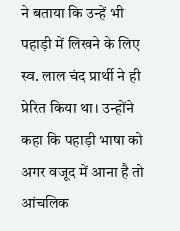ने बताया कि उन्हें भी पहाड़ी में लिखने के लिए स्व. लाल चंद प्रार्थी ने ही प्रेरित किया था। उन्होंने कहा कि पहाड़ी भाषा को अगर वजूद में आना है तो आंचलिक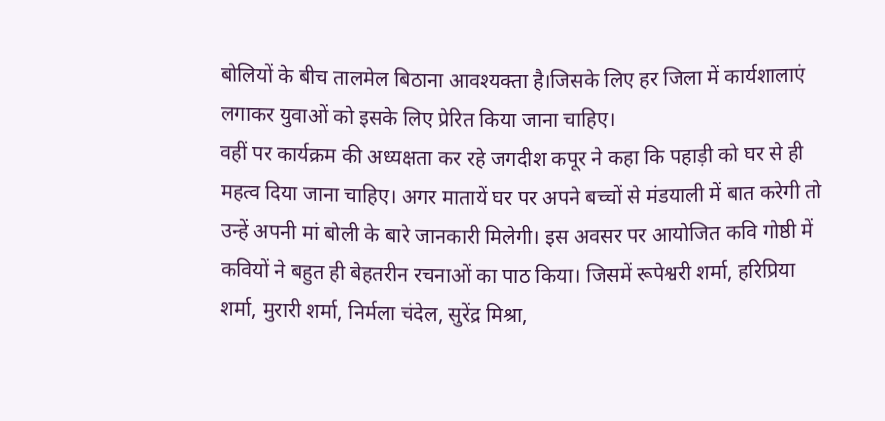बोलियों के बीच तालमेल बिठाना आवश्यक्ता है।जिसके लिए हर जिला में कार्यशालाएं लगाकर युवाओं को इसके लिए प्रेरित किया जाना चाहिए।
वहीं पर कार्यक्रम की अध्यक्षता कर रहे जगदीश कपूर ने कहा कि पहाड़ी को घर से ही महत्व दिया जाना चाहिए। अगर मातायें घर पर अपने बच्चों से मंडयाली में बात करेगी तो उन्हें अपनी मां बोली के बारे जानकारी मिलेगी। इस अवसर पर आयोजित कवि गोष्ठी में कवियों ने बहुत ही बेहतरीन रचनाओं का पाठ किया। जिसमें रूपेश्वरी शर्मा, हरिप्रिया शर्मा, मुरारी शर्मा, निर्मला चंदेल, सुरेंद्र मिश्रा,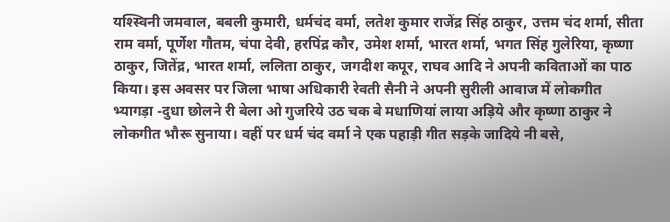यश्स्विनी जमवाल, बबली कुमारी, धर्मचंद वर्मा, लतेश कुमार राजेंद्र सिंह ठाकुर, उत्तम चंद शर्मा, सीता राम वर्मा, पूर्णेश गौतम, चंपा देवी, हरपिंद्र कौर, उमेश शर्मा, भारत शर्मा, भगत सिंह गुलेरिया, कृष्णा ठाकुर, जितेंद्र, भारत शर्मा, ललिता ठाकुर, जगदीश कपूर, राघव आदि ने अपनी कविताओं का पाठ किया। इस अवसर पर जिला भाषा अधिकारी रेवती सैनी ने अपनी सुरीली आवाज में लोकगीत भ्यागड़ा -दुधा छोलने री बेला ओ गुजरिये उठ चक बे मधाणियां लाया अड़िये और कृष्णा ठाकुर ने लोकगीत भौरू सुनाया। वहीं पर धर्म चंद वर्मा ने एक पहाड़ी गीत सड़के जादिये नी बसे,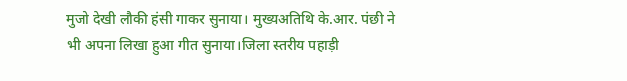मुजो देखी लौकी हंसी गाकर सुनाया। मुख्यअतिथि के.आर. पंछी ने भी अपना लिखा हुआ गीत सुनाया।जिला स्तरीय पहाड़ी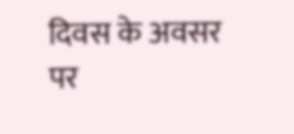दिवस के अवसर पर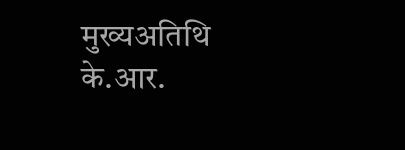मुख्यअतिथि के.आर.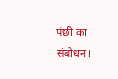पंछी का संबोधन।